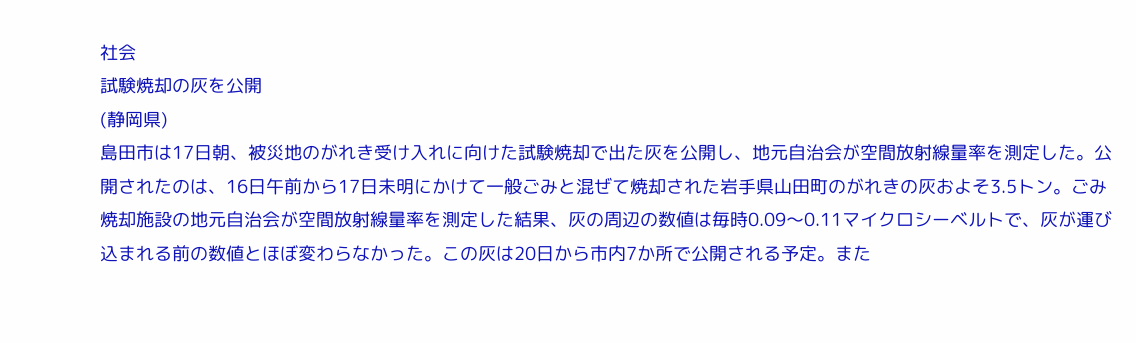社会
試験焼却の灰を公開
(静岡県)
島田市は17日朝、被災地のがれき受け入れに向けた試験焼却で出た灰を公開し、地元自治会が空間放射線量率を測定した。公開されたのは、16日午前から17日未明にかけて一般ごみと混ぜて焼却された岩手県山田町のがれきの灰およそ3.5トン。ごみ焼却施設の地元自治会が空間放射線量率を測定した結果、灰の周辺の数値は毎時0.09〜0.11マイクロシーベルトで、灰が運び込まれる前の数値とほぼ変わらなかった。この灰は20日から市内7か所で公開される予定。また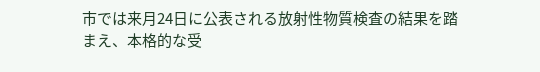市では来月24日に公表される放射性物質検査の結果を踏まえ、本格的な受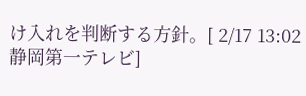け入れを判断する方針。[ 2/17 13:02 静岡第一テレビ]